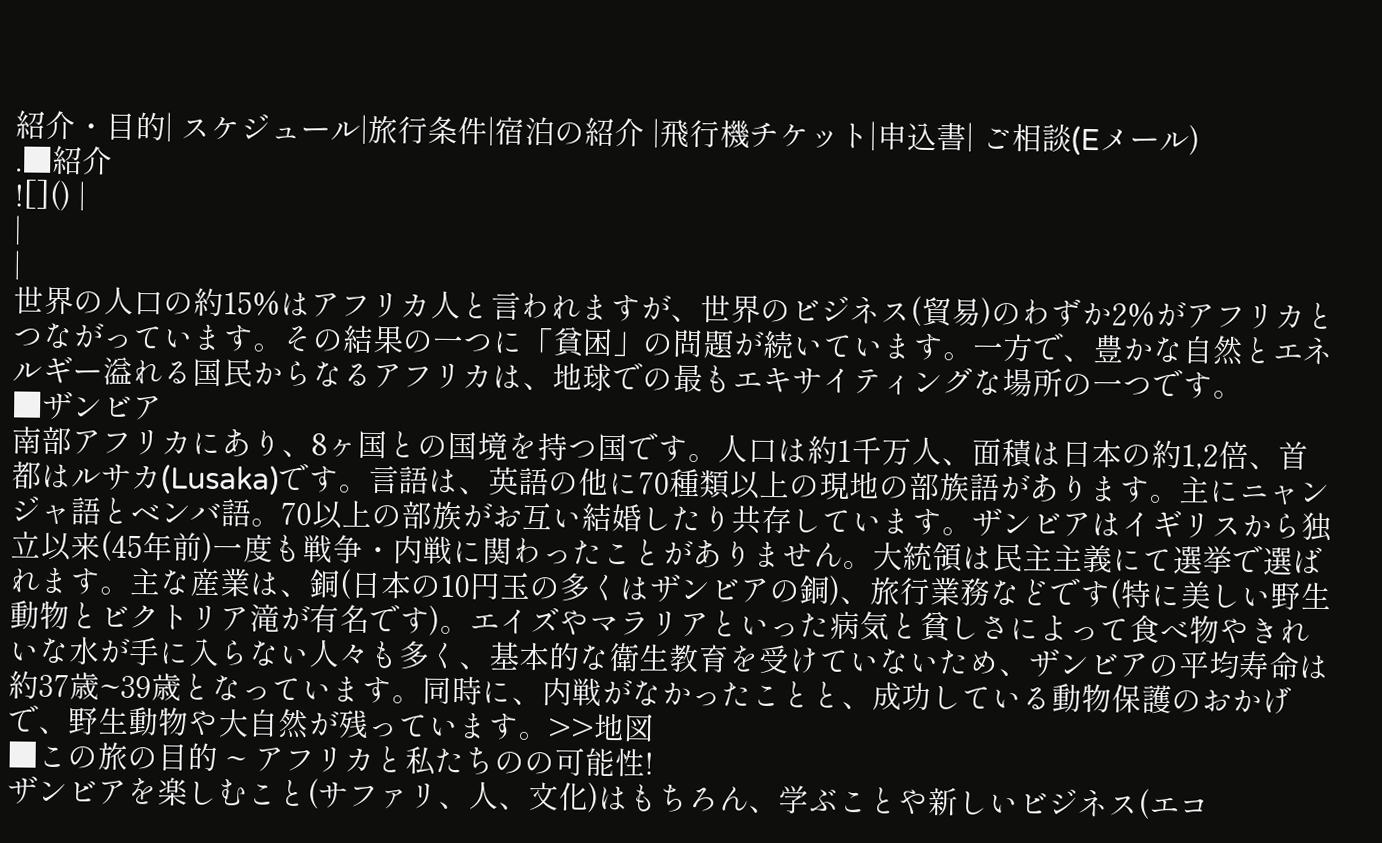紹介・目的| スケジュール|旅行条件|宿泊の紹介 |飛行機チケット|申込書| ご相談(Eメール)
.■紹介
![]() |
|
|
世界の人口の約15%はアフリカ人と言われますが、世界のビジネス(貿易)のわずか2%がアフリカとつながっています。その結果の一つに「貧困」の問題が続いています。一方で、豊かな自然とエネルギー溢れる国民からなるアフリカは、地球での最もエキサイティングな場所の一つです。
■ザンビア
南部アフリカにあり、8ヶ国との国境を持つ国です。人口は約1千万人、面積は日本の約1,2倍、首都はルサカ(Lusaka)です。言語は、英語の他に70種類以上の現地の部族語があります。主にニャンジャ語とベンバ語。70以上の部族がお互い結婚したり共存しています。ザンビアはイギリスから独立以来(45年前)一度も戦争・内戦に関わったことがありません。大統領は民主主義にて選挙で選ばれます。主な産業は、銅(日本の10円玉の多くはザンビアの銅)、旅行業務などです(特に美しい野生動物とビクトリア滝が有名です)。エイズやマラリアといった病気と貧しさによって食べ物やきれいな水が手に入らない人々も多く、基本的な衛生教育を受けていないため、ザンビアの平均寿命は約37歳~39歳となっています。同時に、内戦がなかったことと、成功している動物保護のおかげで、野生動物や大自然が残っています。>>地図
■この旅の目的 ~ アフリカと私たちのの可能性!
ザンビアを楽しむこと(サファリ、人、文化)はもちろん、学ぶことや新しいビジネス(エコ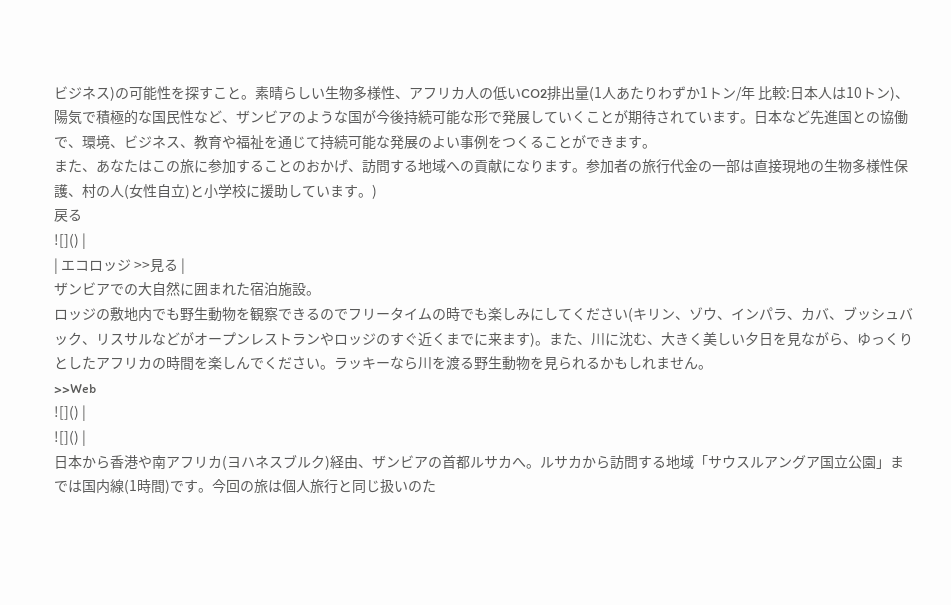ビジネス)の可能性を探すこと。素晴らしい生物多様性、アフリカ人の低いCO2排出量(1人あたりわずか1トン/年 比較:日本人は10トン)、陽気で積極的な国民性など、ザンビアのような国が今後持続可能な形で発展していくことが期待されています。日本など先進国との協働で、環境、ビジネス、教育や福祉を通じて持続可能な発展のよい事例をつくることができます。
また、あなたはこの旅に参加することのおかげ、訪問する地域への貢献になります。参加者の旅行代金の一部は直接現地の生物多様性保護、村の人(女性自立)と小学校に援助しています。)
戻る
![]() |
| エコロッジ >>見る |
ザンビアでの大自然に囲まれた宿泊施設。
ロッジの敷地内でも野生動物を観察できるのでフリータイムの時でも楽しみにしてください(キリン、ゾウ、インパラ、カバ、ブッシュバック、リスサルなどがオープンレストランやロッジのすぐ近くまでに来ます)。また、川に沈む、大きく美しい夕日を見ながら、ゆっくりとしたアフリカの時間を楽しんでください。ラッキーなら川を渡る野生動物を見られるかもしれません。
>>Web
![]() |
![]() |
日本から香港や南アフリカ(ヨハネスブルク)経由、ザンビアの首都ルサカへ。ルサカから訪問する地域「サウスルアングア国立公園」までは国内線(1時間)です。今回の旅は個人旅行と同じ扱いのた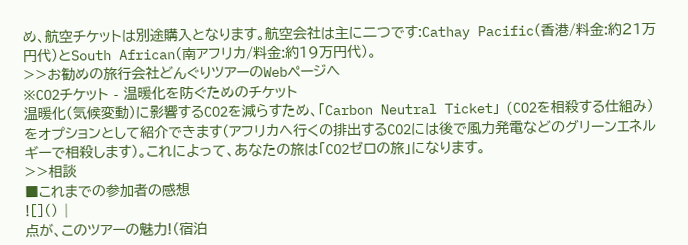め、航空チケットは別途購入となります。航空会社は主に二つです:Cathay Pacific(香港/料金:約21万円代)とSouth African(南アフリカ/料金:約19万円代)。
>>お勧めの旅行会社どんぐりツアーのWebページへ
※CO2チケット - 温暖化を防ぐためのチケット
温暖化(気候変動)に影響するCO2を減らすため、「Carbon Neutral Ticket」 (CO2を相殺する仕組み)をオプションとして紹介できます(アフリカへ行くの排出するCO2には後で風力発電などのグリーンエネルギーで相殺します)。これによって、あなたの旅は「CO2ゼロの旅」になります。
>>相談
■これまでの参加者の感想
![]() |
点が、このツアーの魅力!(宿泊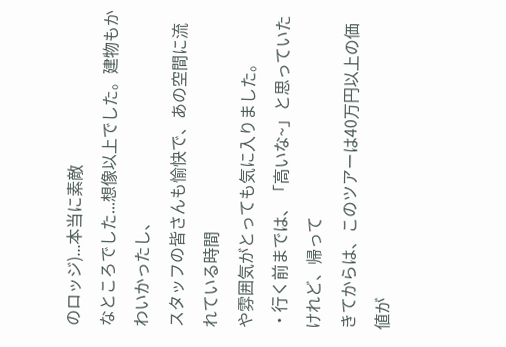のロッジ)...本当に素敵
なところでした...想像以上でした。建物もかわいかったし、
スタッフの皆さんも愉快で、あの空間に流れている時間
や雰囲気がとっても気に入りました。
・行く前までは、「高いな~」と思っていたけれど、帰って
きてからは、このツアーは40万円以上の価値が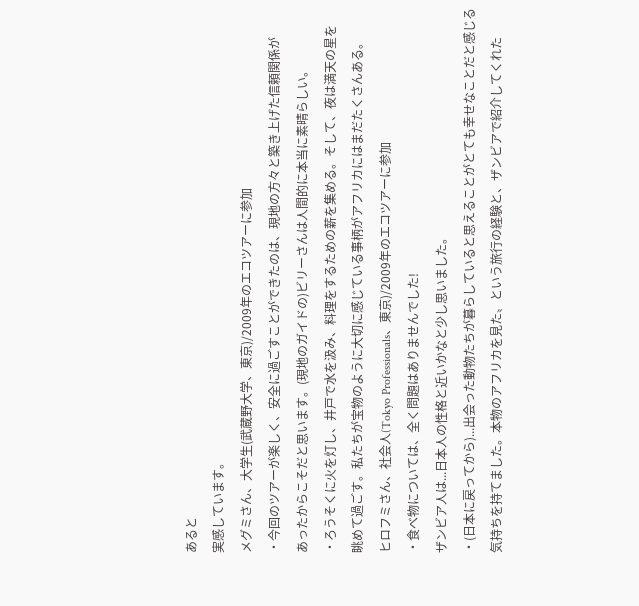あると
実感しています。
メグミさん、大学生(武蔵野大学、東京)/2009年のエコツアーに参加
・今回のツアーが楽しく、安全に過ごすことができたのは、現地の方々と築き上げた信頼関係が
あったからこそだと思います。(現地のガイドの)ビリーさんは人間的に本当に素晴らしい。
・ろうそくに火を灯し、井戸で水を汲み、料理をするための薪を集める。そして、夜は満天の星を
眺めて過ごす。私たちが宝物のように大切に感じている事柄がアフリカにはまだたくさんある。
ヒロフミさん、社会人(Tokyo Professionals、東京)/2009年のエコツアーに参加
・食べ物については、全く問題はありませんでした!
ザンビア人は...日本人の性格と近いかなと少し思いました。
・(日本に戻ってから)...出会った動物たちが暮らしていると思えることがとても幸せなことだと感じる
気持ちを持てました。本物のアフリカを見た〟という旅行の経験と、ザンビアで紹介してくれた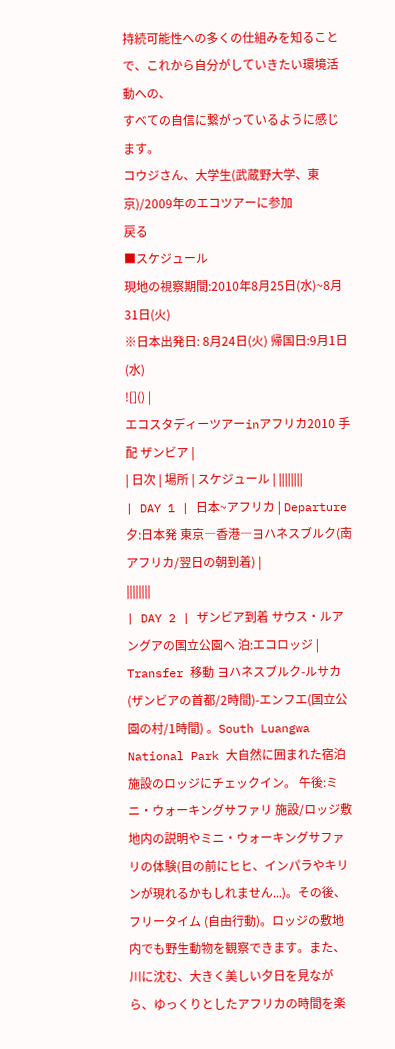持続可能性への多くの仕組みを知ることで、これから自分がしていきたい環境活動への、
すべての自信に繋がっているように感じます。
コウジさん、大学生(武蔵野大学、東京)/2009年のエコツアーに参加
戻る
■スケジュール
現地の視察期間:2010年8月25日(水)~8月31日(火)
※日本出発日: 8月24日(火) 帰国日:9月1日(水)
![]() |
エコスタディーツアーinアフリカ2010 手配 ザンビア |
| 日次 | 場所 | スケジュール | ||||||||
| DAY 1 | 日本~アフリカ | Departure 夕:日本発 東京―香港―ヨハネスブルク(南アフリカ/翌日の朝到着) |
||||||||
| DAY 2 | ザンビア到着 サウス・ルアングアの国立公園へ 泊:エコロッジ |
Transfer 移動 ヨハネスブルク-ルサカ(ザンビアの首都/2時間)-エンフエ(国立公園の村/1時間) 。South Luangwa National Park 大自然に囲まれた宿泊施設のロッジにチェックイン。 午後:ミニ・ウォーキングサファリ 施設/ロッジ敷地内の説明やミニ・ウォーキングサファリの体験(目の前にヒヒ、インパラやキリンが現れるかもしれません...)。その後、フリータイム (自由行動)。ロッジの敷地内でも野生動物を観察できます。また、川に沈む、大きく美しい夕日を見ながら、ゆっくりとしたアフリカの時間を楽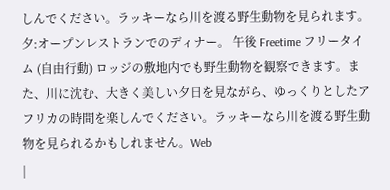しんでください。ラッキーなら川を渡る野生動物を見られます。 夕:オープンレストランでのディナー。 午後 Freetime フリータイム (自由行動) ロッジの敷地内でも野生動物を観察できます。また、川に沈む、大きく美しい夕日を見ながら、ゆっくりとしたアフリカの時間を楽しんでください。ラッキーなら川を渡る野生動物を見られるかもしれません。Web
|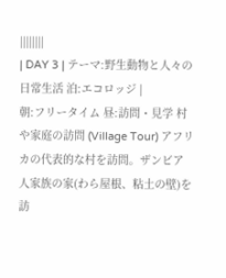||||||||
| DAY 3 | テーマ:野生動物と人々の日常生活 泊:エコロッジ |
朝:フリータイム 昼:訪問・見学 村や家庭の訪問 (Village Tour) アフリカの代表的な村を訪問。ザンビア人家族の家(わら屋根、粘土の壁)を訪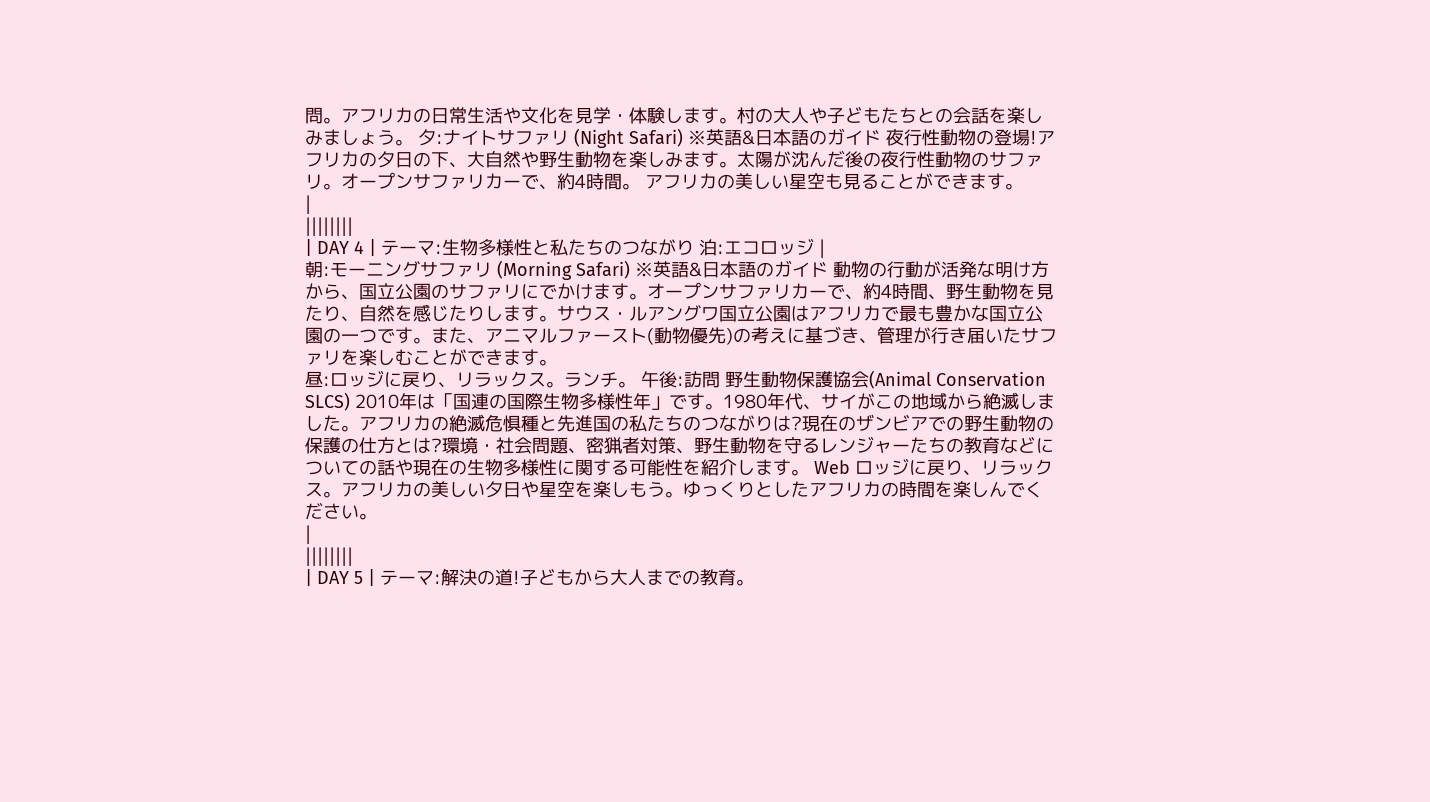問。アフリカの日常生活や文化を見学・体験します。村の大人や子どもたちとの会話を楽しみましょう。 夕:ナイトサファリ (Night Safari) ※英語&日本語のガイド 夜行性動物の登場!アフリカの夕日の下、大自然や野生動物を楽しみます。太陽が沈んだ後の夜行性動物のサファリ。オープンサファリカーで、約4時間。 アフリカの美しい星空も見ることができます。
|
||||||||
| DAY 4 | テーマ:生物多様性と私たちのつながり 泊:エコロッジ |
朝:モーニングサファリ (Morning Safari) ※英語&日本語のガイド 動物の行動が活発な明け方から、国立公園のサファリにでかけます。オープンサファリカーで、約4時間、野生動物を見たり、自然を感じたりします。サウス・ルアングワ国立公園はアフリカで最も豊かな国立公園の一つです。また、アニマルファースト(動物優先)の考えに基づき、管理が行き届いたサファリを楽しむことができます。
昼:ロッジに戻り、リラックス。ランチ。 午後:訪問 野生動物保護協会(Animal Conservation SLCS) 2010年は「国連の国際生物多様性年」です。1980年代、サイがこの地域から絶滅しました。アフリカの絶滅危惧種と先進国の私たちのつながりは?現在のザンビアでの野生動物の保護の仕方とは?環境・社会問題、密猟者対策、野生動物を守るレンジャーたちの教育などについての話や現在の生物多様性に関する可能性を紹介します。 Web ロッジに戻り、リラックス。アフリカの美しい夕日や星空を楽しもう。ゆっくりとしたアフリカの時間を楽しんでください。
|
||||||||
| DAY 5 | テーマ:解決の道!子どもから大人までの教育。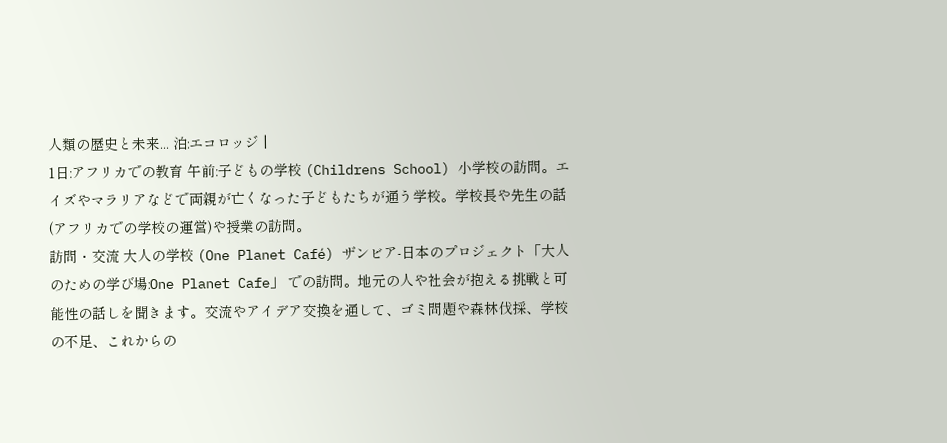人類の歴史と未来... 泊:エコロッジ |
1日:アフリカでの教育 午前:子どもの学校 (Childrens School) 小学校の訪問。エイズやマラリアなどで両親が亡くなった子どもたちが通う学校。学校長や先生の話(アフリカでの学校の運営)や授業の訪問。
訪問・交流 大人の学校 (One Planet Café) ザンビア-日本のプロジェクト「大人のための学び場:One Planet Cafe」 での訪問。地元の人や社会が抱える挑戦と可能性の話しを聞きます。交流やアイデア交換を通して、ゴミ問題や森林伐採、学校の不足、これからの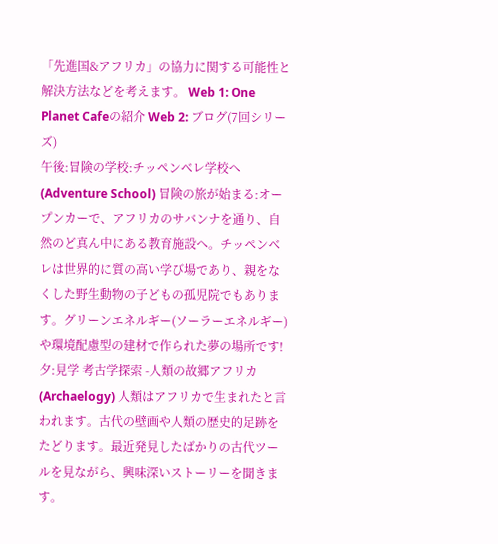「先進国&アフリカ」の協力に関する可能性と解決方法などを考えます。 Web 1: One Planet Cafeの紹介 Web 2: ブログ(7回シリーズ)
午後:冒険の学校:チッペンベレ学校へ (Adventure School) 冒険の旅が始まる:オープンカーで、アフリカのサバンナを通り、自然のど真ん中にある教育施設へ。チッペンベレは世界的に質の高い学び場であり、親をなくした野生動物の子どもの孤児院でもあります。グリーンエネルギー(ソーラーエネルギー)や環境配慮型の建材で作られた夢の場所です!
夕:見学 考古学探索 -人類の故郷アフリカ (Archaelogy) 人類はアフリカで生まれたと言われます。古代の壁画や人類の歴史的足跡をたどります。最近発見したばかりの古代ツールを見ながら、興味深いストーリーを聞きます。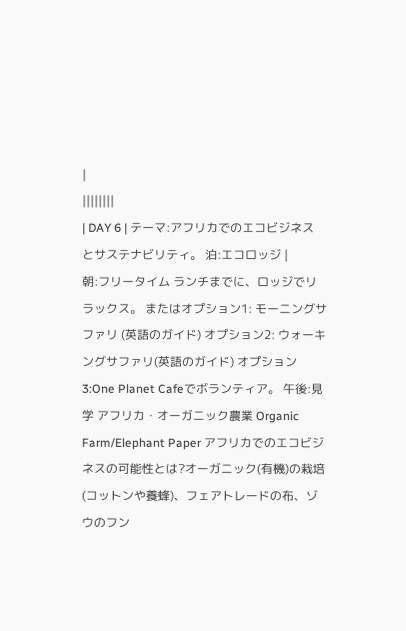|
||||||||
| DAY 6 | テーマ:アフリカでのエコビジネスとサステナビリティ。 泊:エコロッジ |
朝:フリータイム ランチまでに、ロッジでリラックス。 またはオプション1: モーニングサファリ (英語のガイド) オプション2: ウォーキングサファリ(英語のガイド) オプション3:One Planet Cafeでボランティア。 午後:見学 アフリカ・オーガニック農業 Organic Farm/Elephant Paper アフリカでのエコビジネスの可能性とは?オーガニック(有機)の栽培(コットンや養蜂)、フェアトレードの布、ゾウのフン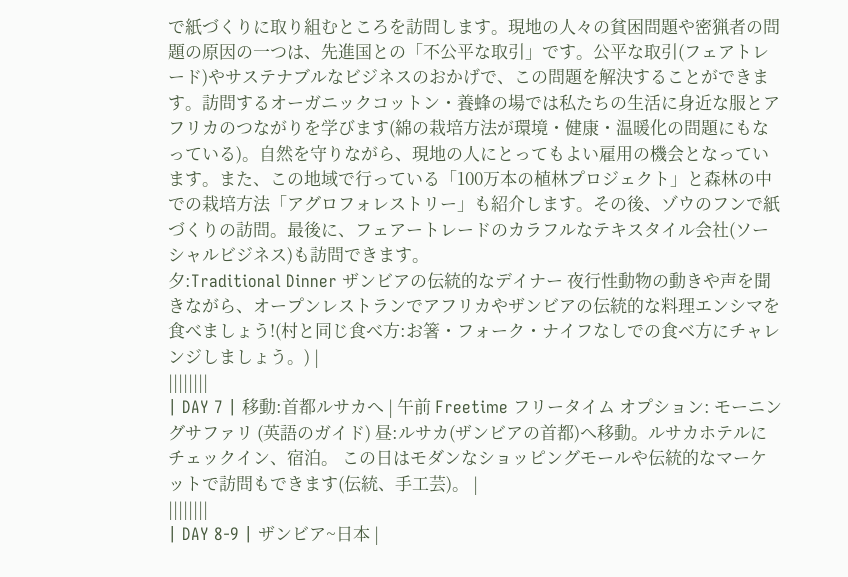で紙づくりに取り組むところを訪問します。現地の人々の貧困問題や密猟者の問題の原因の一つは、先進国との「不公平な取引」です。公平な取引(フェアトレード)やサステナブルなビジネスのおかげで、この問題を解決することができます。訪問するオーガニックコットン・養蜂の場では私たちの生活に身近な服とアフリカのつながりを学びます(綿の栽培方法が環境・健康・温暖化の問題にもなっている)。自然を守りながら、現地の人にとってもよい雇用の機会となっています。また、この地域で行っている「100万本の植林プロジェクト」と森林の中での栽培方法「アグロフォレストリー」も紹介します。その後、ゾウのフンで紙づくりの訪問。最後に、フェアートレードのカラフルなテキスタイル会社(ソーシャルビジネス)も訪問できます。
夕:Traditional Dinner ザンビアの伝統的なデイナー 夜行性動物の動きや声を聞きながら、オープンレストランでアフリカやザンビアの伝統的な料理エンシマを食べましょう!(村と同じ食べ方:お箸・フォーク・ナイフなしでの食べ方にチャレンジしましょう。) |
||||||||
| DAY 7 | 移動:首都ルサカへ | 午前 Freetime フリータイム オプション: モーニングサファリ (英語のガイド) 昼:ルサカ(ザンビアの首都)へ移動。ルサカホテルにチェックイン、宿泊。 この日はモダンなショッピングモールや伝統的なマーケットで訪問もできます(伝統、手工芸)。 |
||||||||
| DAY 8-9 | ザンビア~日本 |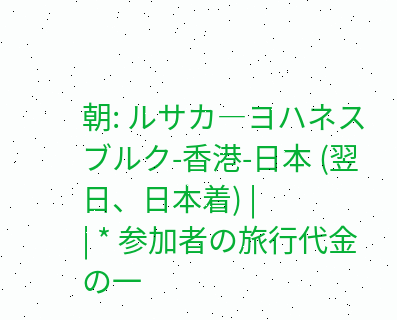朝: ルサカ―ヨハネスブルク-香港-日本 (翌日、日本着) |
| * 参加者の旅行代金の一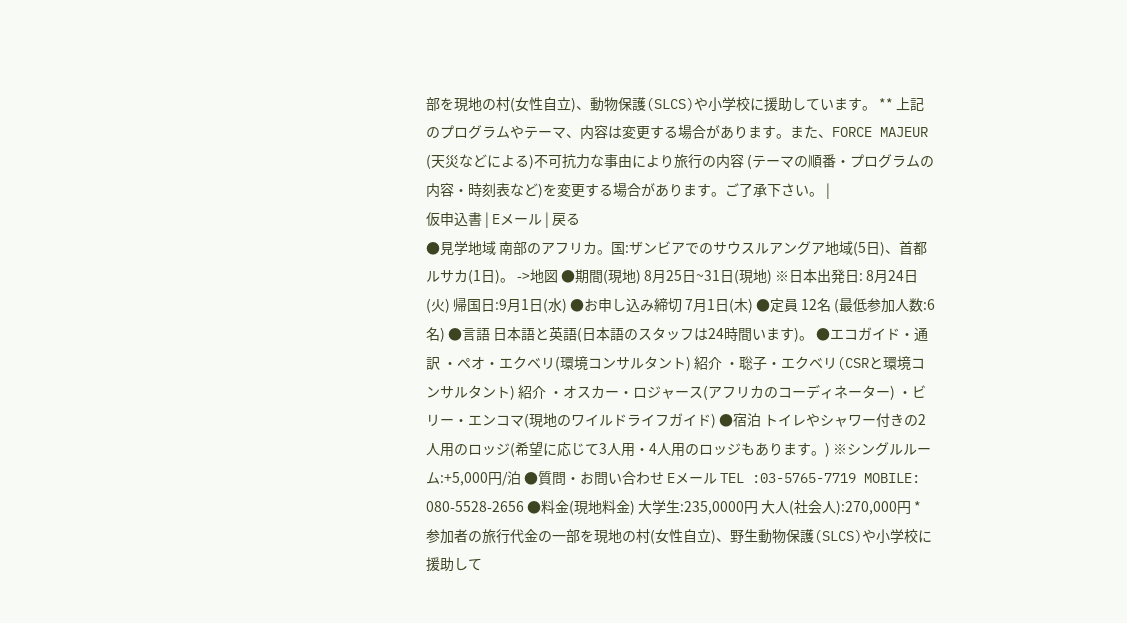部を現地の村(女性自立)、動物保護(SLCS)や小学校に援助しています。 ** 上記のプログラムやテーマ、内容は変更する場合があります。また、FORCE MAJEUR (天災などによる)不可抗力な事由により旅行の内容 (テーマの順番・プログラムの内容・時刻表など)を変更する場合があります。ご了承下さい。 |
仮申込書 | Eメール | 戻る
●見学地域 南部のアフリカ。国:ザンビアでのサウスルアングア地域(5日)、首都ルサカ(1日)。 ->地図 ●期間(現地) 8月25日~31日(現地) ※日本出発日: 8月24日(火) 帰国日:9月1日(水) ●お申し込み締切 7月1日(木) ●定員 12名 (最低参加人数:6名) ●言語 日本語と英語(日本語のスタッフは24時間います)。 ●エコガイド・通訳 ・ペオ・エクベリ(環境コンサルタント) 紹介 ・聡子・エクベリ(CSRと環境コンサルタント) 紹介 ・オスカー・ロジャース(アフリカのコーディネーター) ・ビリー・エンコマ(現地のワイルドライフガイド) ●宿泊 トイレやシャワー付きの2人用のロッジ(希望に応じて3人用・4人用のロッジもあります。) ※シングルルーム:+5,000円/泊 ●質問・お問い合わせ Eメール TEL :03-5765-7719 MOBILE: 080-5528-2656 ●料金(現地料金) 大学生:235,0000円 大人(社会人):270,000円 * 参加者の旅行代金の一部を現地の村(女性自立)、野生動物保護(SLCS)や小学校に援助して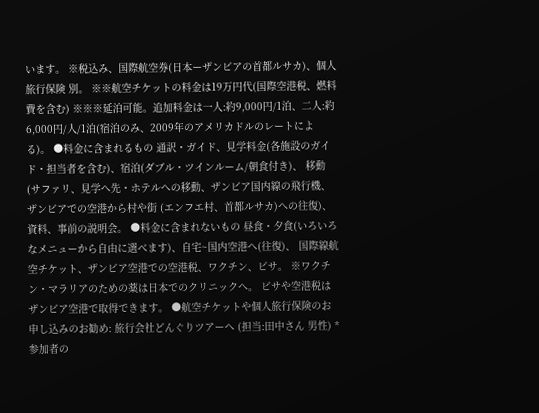います。 ※税込み、国際航空券(日本ーザンビアの首都ルサカ)、個人旅行保険 別。 ※※航空チケットの料金は19万円代(国際空港税、燃料費を含む) ※※※延泊可能。追加料金は一人:約9,000円/1泊、二人:約6,000円/人/1泊(宿泊のみ、2009年のアメリカドルのレートによる)。 ●料金に含まれるもの 通訳・ガイド、見学料金(各施設のガイド・担当者を含む)、宿泊(ダブル・ツインルーム/朝食付き)、 移動(サファリ、見学へ先・ホテルへの移動、ザンビア国内線の飛行機、ザンビアでの空港から村や街 (エンフエ村、首都ルサカ)への往復)、資料、事前の説明会。 ●料金に含まれないもの 昼食・夕食(いろいろなメニューから自由に選べます)、自宅~国内空港へ(往復)、 国際線航空チケット、ザンビア空港での空港税、ワクチン、ビサ。 ※ワクチン・マラリアのための薬は日本でのクリニックへ。 ビサや空港税はザンビア空港で取得できます。 ●航空チケットや個人旅行保険のお申し込みのお勧め: 旅行会社どんぐりツアーへ (担当:田中さん 男性) * 参加者の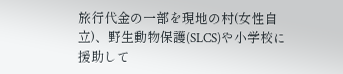旅行代金の一部を現地の村(女性自立)、野生動物保護(SLCS)や小学校に援助して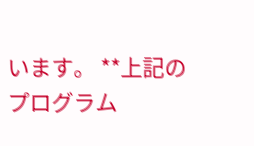います。 **上記のプログラム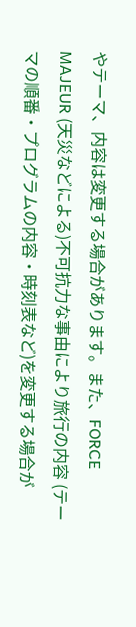やテーマ、内容は変更する場合があります。また、FORCE MAJEUR (天災などによる)不可抗力な事由により旅行の内容 (テーマの順番・プログラムの内容・時刻表など)を変更する場合が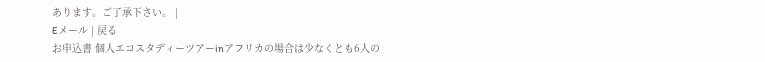あります。ご了承下さい。 |
Eメール | 戻る
お申込書 個人エコスタディーツアーinアフリカの場合は少なくとも6人の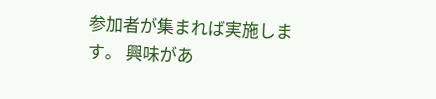参加者が集まれば実施します。 興味があ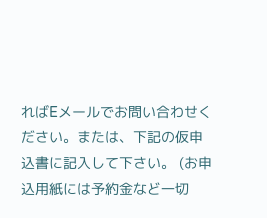ればEメールでお問い合わせください。または、下記の仮申込書に記入して下さい。 (お申込用紙には予約金など一切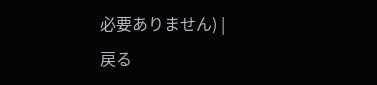必要ありません) |
戻る